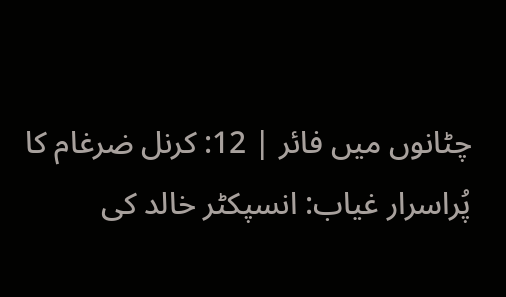چٹانوں میں فائر | 12: کرنل ضرغام کا پُراسرار غیاب: انسپکٹر خالد کی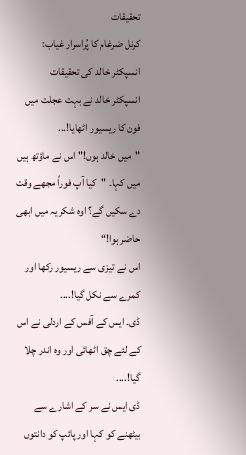تحقیقات
کرنل ضرغام کا پُراسرار غیاب: انسپکٹر خالد کی تحقیقات
انسپکٹر خالد نے بہت عجلت میں فون کا ریسیور اٹھایا!...
"میں خالد ہوں!" اس نے ماؤتھ ہیں میں کہا۔ "کیا آپ فوراً مجھے وقت دے سکیں گے؟ اوہ شکریہ میں ابھی حاضر ہوا!“
اس نے تیزی سے ریسیور رکھا اور کمرے سے نکل گیا!....
ڈی۔ ایس کے آفس کے اردلی نے اس کے لئے چق اٹھائی اور وہ اندر چلا گیا!....
ڈی ایس نے سر کے اشارے سے بیٹھنے کو کہا اور پائپ کو دانتوں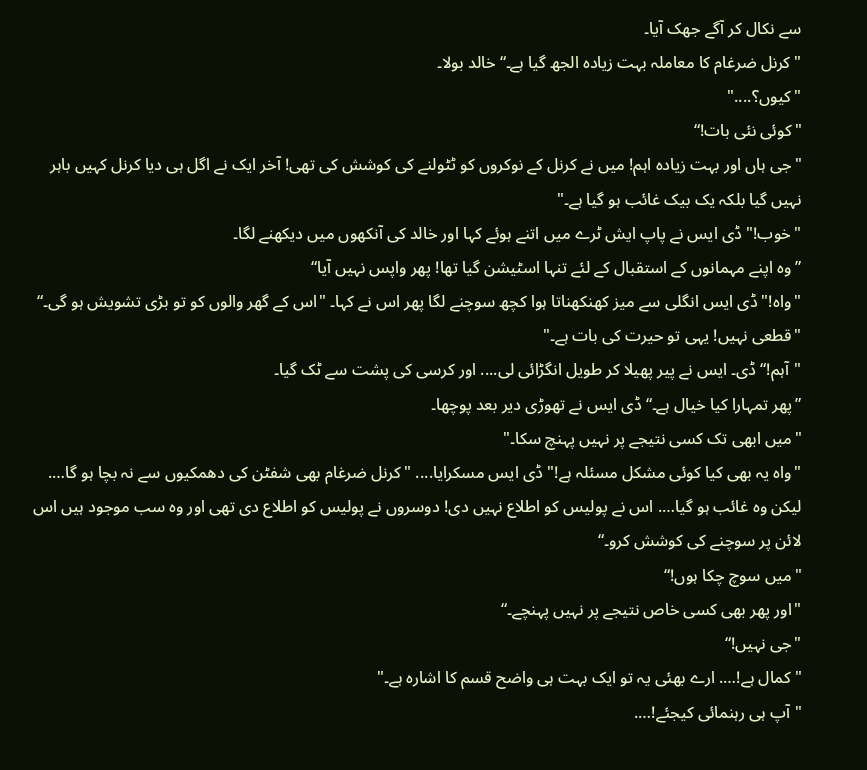سے نکال کر آگے جھک آیا۔
"کرنل ضرغام کا معاملہ بہت زیادہ الجھ گیا ہے۔“ خالد بولا۔
"کیوں؟...."
"کوئی نئی بات!“
"جی ہاں اور بہت زیادہ اہم! میں نے کرنل کے نوکروں کو ٹٹولنے کی کوشش کی تھی! آخر ایک نے اگل ہی دیا کرنل کہیں باہر نہیں گیا بلکہ یک بیک غائب ہو گیا ہے۔"
"خوب!" ڈی ایس نے پاپ ایش ٹرے میں اتنے ہوئے کہا اور خالد کی آنکھوں میں دیکھنے لگا۔
”وہ اپنے مہمانوں کے استقبال کے لئے تنہا اسٹیشن گیا تھا! پھر واپس نہیں آیا“
"واہ!" ڈی ایس انگلی سے میز کھنکھناتا ہوا کچھ سوچنے لگا پھر اس نے کہا۔ "اس کے گھر والوں کو تو بڑی تشویش ہو گی۔“
"قطعی نہیں! یہی تو حیرت کی بات ہے۔"
"آہم!“ ڈی۔ ایس نے پیر پھیلا کر طویل انگڑائی لی.... اور کرسی کی پشت سے ٹک گیا۔
”پھر تمہارا کیا خیال ہے۔“ ڈی ایس نے تھوڑی دیر بعد پوچھا۔
"میں ابھی تک کسی نتیجے پر نہیں پہنچ سکا۔"
"واہ یہ بھی کیا کوئی مشکل مسئلہ ہے!" ڈی ایس مسکرایا.... "کرنل ضرغام بھی شفٹن کی دھمکیوں سے نہ بچا ہو گا…. لیکن وہ غائب ہو گیا…. اس نے پولیس کو اطلاع نہیں دی! دوسروں نے پولیس کو اطلاع دی تھی اور وہ سب موجود ہیں اس لائن پر سوچنے کی کوشش کرو۔“
"میں سوچ چکا ہوں!“
"اور پھر بھی کسی خاص نتیجے پر نہیں پہنچے۔“
"جی نہیں!“
"کمال ہے!…. ارے بھئی یہ تو ایک بہت ہی واضح قسم کا اشارہ ہے۔"
"آپ ہی رہنمائی کیجئے!….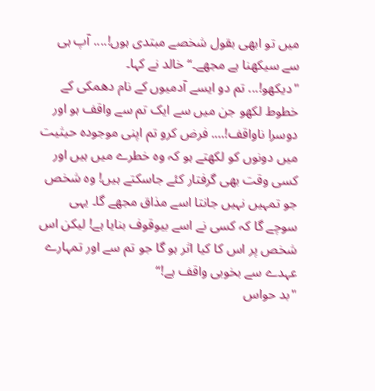میں تو ابھی بقول شخصے مبتدی ہوں!.... آپ ہی سے سیکھنا ہے مجھے۔“ خالد نے کہا۔
"دیکھو!... تم دو ایسے آدمیوں کے نام دھمکی کے خطوط لکھو جن میں سے ایک تم سے واقف ہو اور دوسرا ناواقف!…. فرض کرو تم اپنی موجودہ حیثیت میں دونوں کو لکھتے ہو کہ وہ خطرے میں ہیں اور کسی وقت بھی گرفتار کئے جاسکتے ہیں! وہ شخص جو تمہیں نہیں جانتا اسے مذاق مجھے گا۔ یہی سوچے گا کہ کسی نے اسے بیوقوف بنایا ہے! لیکن اس شخص پر اس کا کیا اثر ہو گا جو تم سے اور تمہارے عہدے سے بخوبی واقف ہے!“
"بد حواس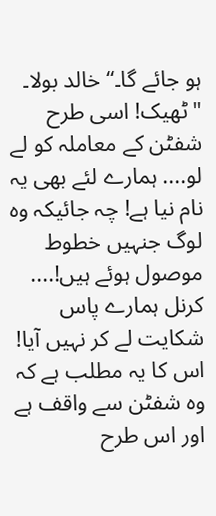ہو جائے گا۔“ خالد بولا۔
"ٹھیک! اسی طرح شفٹن کے معاملہ کو لے لو.... ہمارے لئے بھی یہ نام نیا ہے! چہ جائیکہ وہ لوگ جنہیں خطوط موصول ہوئے ہیں!.... کرنل ہمارے پاس شکایت لے کر نہیں آیا! اس کا یہ مطلب ہے کہ وہ شفٹن سے واقف ہے اور اس طرح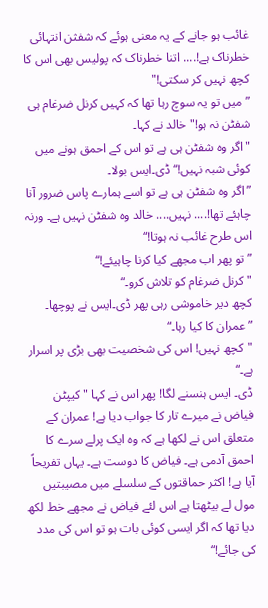غائب ہو جانے کے یہ معنی ہوئے کہ شفثن انتہائی خطرناک ہے!.... اتنا خطرناک کہ پولیس بھی اس کا کچھ نہیں کر سکتی!"
”میں تو یہ سوچ رہا تھا کہ کہیں کرنل ضرغام ہی شفٹن نہ ہو!" خالد نے کہا۔
"اگر وہ شفٹن ہی ہے تو اس کے احمق ہونے میں کوئی شبہ نہیں!“ ڈی۔ایس بولا۔
”اگر وہ شفٹن ہی ہے تو اسے ہمارے پاس ضرور آنا چاہئے تھا!.... نہیں.... خالد وہ شفٹن نہیں ہے۔ ورنہ اس طرح غائب نہ ہوتا!“
”تو پھر اب مجھے کیا کرنا چاہیئے!“
"کرنل ضرغام کو تلاش کرو۔“
کچھ دیر خاموشی رہی پھر ڈی۔ایس نے پوچھا۔ ”عمران کا کیا رہا۔“
"کچھ نہیں! اس کی شخصیت بھی بڑی پر اسرار ہے۔“
ڈی۔ ایس ہنسنے لگا! پھر اس نے کہا "کیپٹن فیاض نے میرے تار کا جواب دیا ہے! عمران کے متعلق اس نے لکھا ہے کہ وہ ایک پرلے سرے کا احمق آدمی ہے۔ فیاض کا دوست ہے۔ یہاں تفریحاً آیا ہے! اکثر حماقتوں کے سلسلے میں مصیبتیں مول لے بیٹھتا ہے اس لئے فیاض نے مجھے خط لکھ دیا تھا کہ اگر ایسی کوئی بات ہو تو اس کی مدد کی جائے!“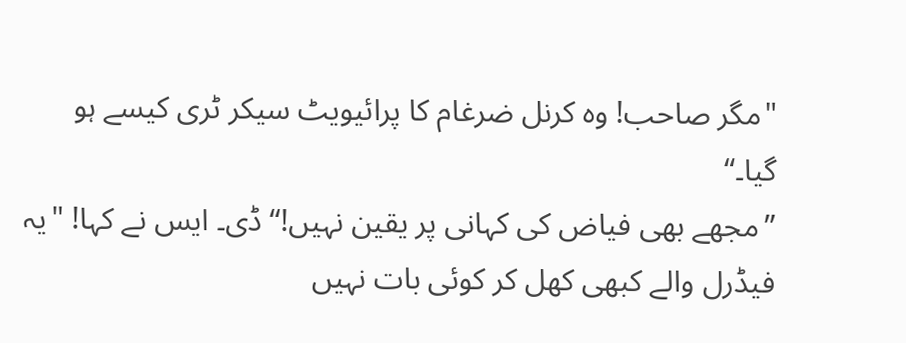"مگر صاحب! وہ کرنل ضرغام کا پرائیویٹ سیکر ٹری کیسے ہو گیا۔“
”مجھے بھی فیاض کی کہانی پر یقین نہیں!“ ڈی۔ ایس نے کہا! "یہ فیڈرل والے کبھی کھل کر کوئی بات نہیں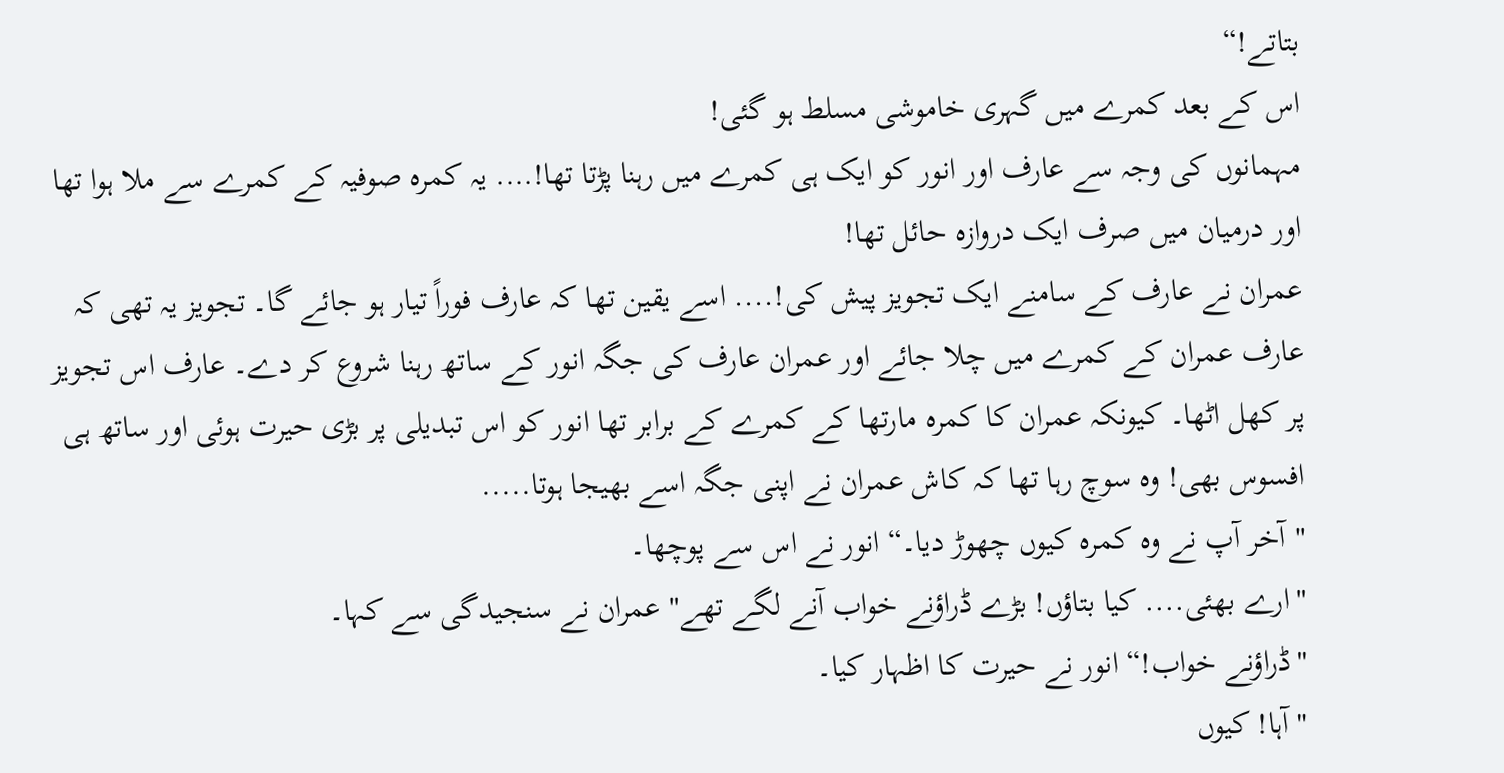بتاتے!“
اس کے بعد کمرے میں گہری خاموشی مسلط ہو گئی!
مہمانوں کی وجہ سے عارف اور انور کو ایک ہی کمرے میں رہنا پڑتا تھا!…. یہ کمرہ صوفیہ کے کمرے سے ملا ہوا تھا اور درمیان میں صرف ایک دروازہ حائل تھا!
عمران نے عارف کے سامنے ایک تجویز پیش کی!.... اسے یقین تھا کہ عارف فوراً تیار ہو جائے گا۔ تجویز یہ تھی کہ عارف عمران کے کمرے میں چلا جائے اور عمران عارف کی جگہ انور کے ساتھ رہنا شروع کر دے۔ عارف اس تجویز پر کھل اٹھا۔ کیونکہ عمران کا کمرہ مارتھا کے کمرے کے برابر تھا انور کو اس تبدیلی پر بڑی حیرت ہوئی اور ساتھ ہی افسوس بھی! وہ سوچ رہا تھا کہ کاش عمران نے اپنی جگہ اسے بھیجا ہوتا.....
"آخر آپ نے وہ کمرہ کیوں چھوڑ دیا۔“ انور نے اس سے پوچھا۔
"ارے بھئی.... کیا بتاؤں! بڑے ڈراؤنے خواب آنے لگے تھے" عمران نے سنجیدگی سے کہا۔
"ڈراؤنے خواب!“ انور نے حیرت کا اظہار کیا۔
"آہا! کیوں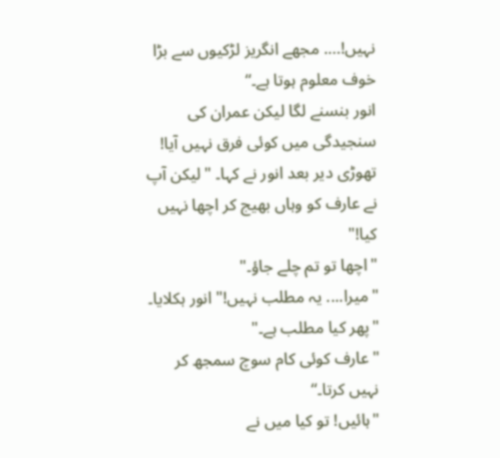نہیں!…. مجھے انگریز لڑکیوں سے بڑا خوف معلوم ہوتا ہے۔“
انور بنسنے لگا لیکن عمران کی سنجیدگی میں کوئی فرق نہیں آیا!
تھوڑی دیر بعد انور نے کہا۔ "لیکن آپ نے عارف کو وہاں بھیج کر اچھا نہیں کیا!"
"اچھا تو تم چلے جاؤ۔"
"میرا.... یہ مطلب نہیں!" انور ہکلایا۔
"پھر کیا مطلب ہے۔"
"عارف کوئی کام سوچ سمجھ کر نہیں کرتا۔“
"ہائیں! تو کیا میں نے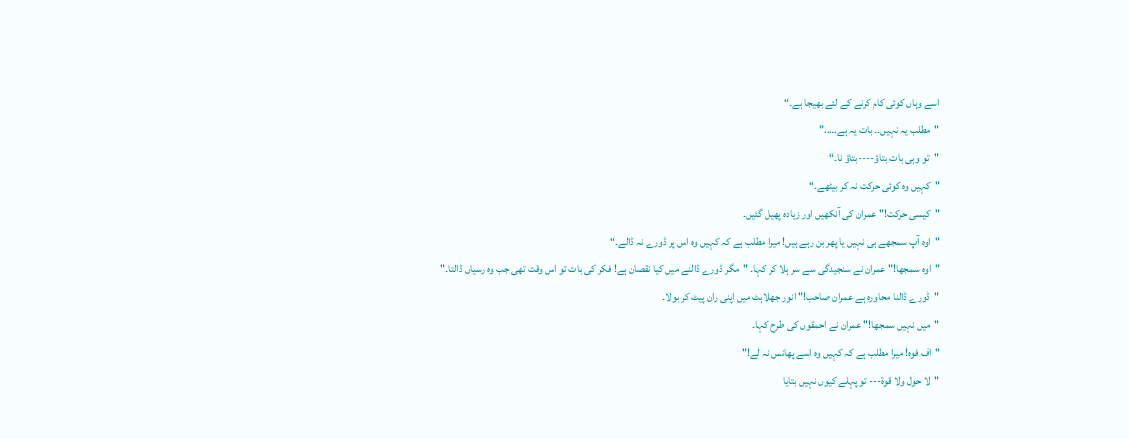اسے وہاں کوئی کام کرنے کے لئے بھیجا ہے۔“
"مطلب یہ نہیں۔۔ بات یہ ہے….."
"تو وہی بات بتاؤ----بتاؤ نا۔“
"کہیں وہ کوئی حرکت نہ کر بیٹھے۔“
"کیسی حرکت!" عمران کی آنکھیں اور زیادہ پھیل گئیں۔
"اوہ آپ سمجھے ہی نہیں یا پھر بن رہے ہیں! میرا مطلب ہے کہ کہیں وہ اس پر ڈورے نہ ڈالے۔“
"اوہ سمجھا!" عمران نے سنجیدگی سے سر ہلا کر کہا۔ "مگر ڈورے ڈالنے میں کیا نقصان ہے! فکر کی بات تو اس وقت تھی جب وہ رسیاں ڈالتا۔"
"ڈورے ڈالنا محاورہ ہے عمران صاحب!" انور جھلاہٹ میں اپنی ران پیٹ کر بولا۔
"میں نہیں سمجھا!" عمران نے احمقوں کی طرح کہا۔
"اف فوہ! میرا مطلب ہے کہ کہیں وہ اسے پھانس نہ لے!"
"لا حول ولا قوة--- تو پہلے کیوں نہیں بتایا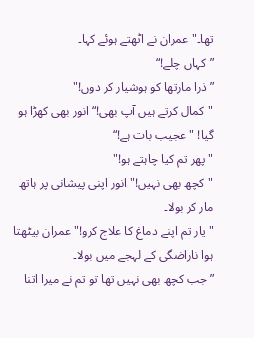تھا۔" عمران نے اٹھتے ہوئے کہا۔
”کہاں چلے!“
”ذرا مارتھا کو ہوشیار کر دوں!"
"کمال کرتے ہیں آپ بھی!“ انور بھی کھڑا ہو گیا! "عجیب بات ہے!“
"پھر تم کیا چاہتے ہو!"
"کچھ بھی نہیں!" انور اپنی پیشانی پر ہاتھ مار کر بولا۔
"یار تم اپنے دماغ کا علاج کرو!" عمران بیٹھتا ہوا ناراضگی کے لہجے میں بولا۔
”جب کچھ بھی نہیں تھا تو تم نے میرا اتنا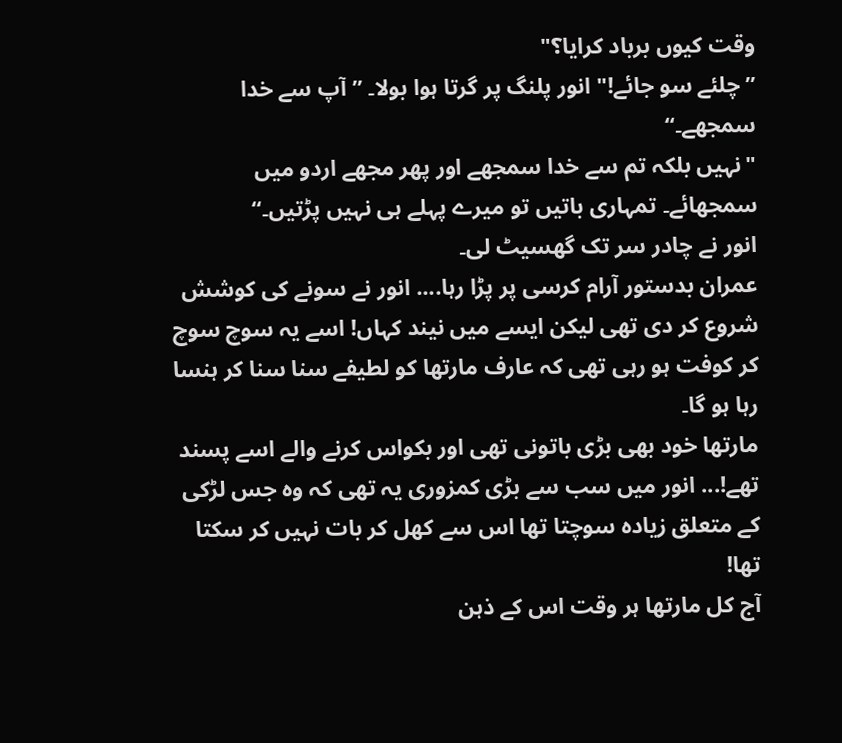وقت کیوں برباد کرایا؟"
”چلئے سو جائے!" انور پلنگ پر گرتا ہوا بولا۔ ”آپ سے خدا سمجھے۔“
"نہیں بلکہ تم سے خدا سمجھے اور پھر مجھے اردو میں سمجھائے۔ تمہاری باتیں تو میرے پہلے ہی نہیں پڑتیں۔“
انور نے چادر سر تک گھسیٹ لی۔
عمران بدستور آرام کرسی پر پڑا رہا.... انور نے سونے کی کوشش شروع کر دی تھی لیکن ایسے میں نیند کہاں! اسے یہ سوچ سوچ کر کوفت ہو رہی تھی کہ عارف مارتھا کو لطیفے سنا سنا کر ہنسا رہا ہو گا۔
مارتھا خود بھی بڑی باتونی تھی اور بکواس کرنے والے اسے پسند تھے!... انور میں سب سے بڑی کمزوری یہ تھی کہ وہ جس لڑکی کے متعلق زیادہ سوچتا تھا اس سے کھل کر بات نہیں کر سکتا تھا!
آج کل مارتھا ہر وقت اس کے ذہن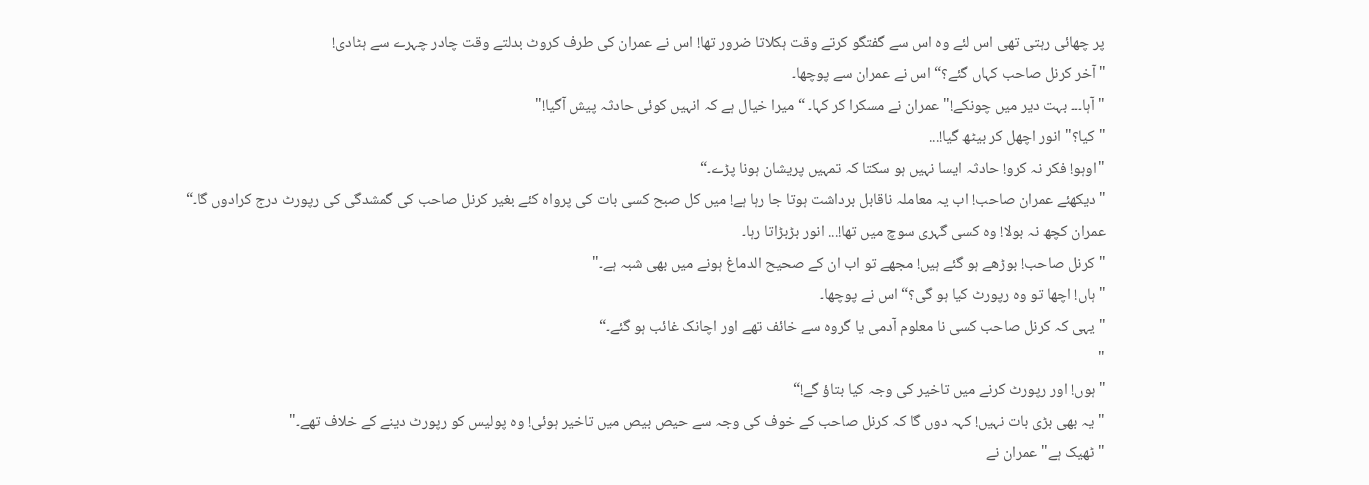پر چھائی رہتی تھی اس لئے وہ اس سے گفتگو کرتے وقت ہکلاتا ضرور تھا! اس نے عمران کی طرف کروٹ بدلتے وقت چادر چہرے سے ہٹادی!
"آخر کرنل صاحب کہاں گئے؟“ اس نے عمران سے پوچھا۔
"آہا۔۔۔ بہت دیر میں چونکے!" عمران نے مسکرا کر کہا۔ “میرا خیال ہے کہ انہیں کوئی حادثہ پیش آگیا!"
"کیا؟" انور اچھل کر بیٹھ گیا!...
"اوہو! فکر نہ کرو! حادثہ ایسا نہیں ہو سکتا کہ تمہیں پریشان ہونا پڑے۔“
"دیکھئے عمران صاحب! اب یہ معاملہ ناقابل برداشت ہوتا جا رہا ہے! میں کل صبح کسی بات کی پرواہ کئے بغیر کرنل صاحب کی گمشدگی کی رپورٹ درج کرادوں گا۔“
عمران کچھ نہ بولا! وہ کسی گہری سوچ میں تھا!... انور بڑبڑاتا رہا۔
"کرنل صاحب! بوڑھے ہو گئے ہیں! مجھے تو اب ان کے صحیح الدماغ ہونے میں بھی شبہ ہے۔"
"ہاں! اچھا تو وہ رپورٹ کیا ہو گی؟“ اس نے پوچھا۔
"یہی کہ کرنل صاحب کسی نا معلوم آدمی یا گروہ سے خائف تھے اور اچانک غائب ہو گئے۔“
"
"ہوں! اور رپورٹ کرنے میں تاخیر کی وجہ کیا بتاؤ گے!“
"یہ بھی بڑی بات نہیں! کہہ دوں گا کہ کرنل صاحب کے خوف کی وجہ سے حیص بیص میں تاخیر ہوئی! وہ پولیس کو رپورٹ دینے کے خلاف تھے۔"
"ٹھیک ہے" عمران نے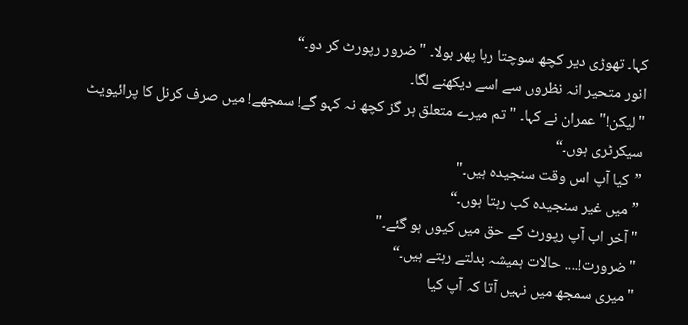کہا۔ تھوڑی دیر کچھ سوچتا رہا پھر بولا۔ "ضرور رپورٹ کر دو۔“
انور متحیر انہ نظروں سے اسے دیکھنے لگا۔
"لیکن!" عمران نے کہا۔ "تم میرے متعلق ہر گز کچھ نہ کہو گے! سمجھے! میں صرف کرنل کا پرائیویٹ سیکرٹری ہوں۔“
”کیا آپ اس وقت سنجیدہ ہیں۔"
”میں غیر سنجیدہ کب رہتا ہوں۔“
"آخر اب آپ رپورٹ کے حق میں کیوں ہو گئے۔"
"ضرورت!.... حالات ہمیشہ بدلتے رہتے ہیں۔“
"میری سمجھ میں نہیں آتا کہ آپ کیا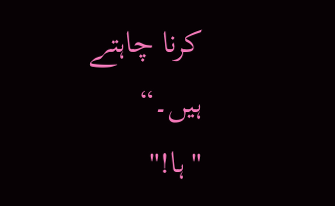کرنا چاہتے ہیں۔“
"ہا!"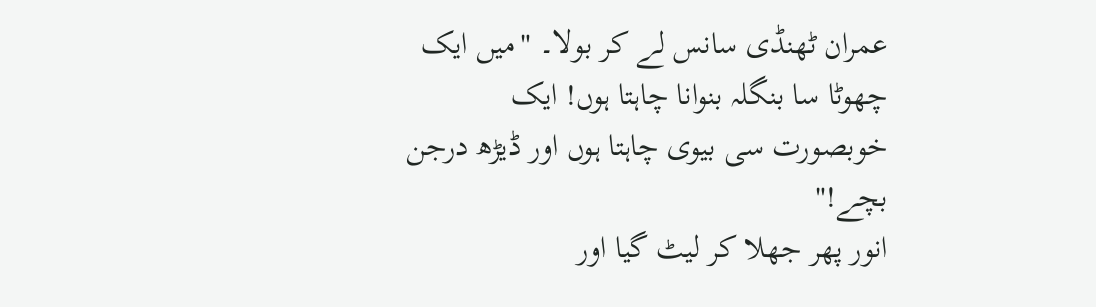عمران ٹھنڈی سانس لے کر بولا۔ "میں ایک چھوٹا سا بنگلہ بنوانا چاہتا ہوں! ایک خوبصورت سی بیوی چاہتا ہوں اور ڈیڑھ درجن بچے!"
انور پھر جھلا کر لیٹ گیا اور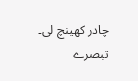چادر کھینچ لی۔
تبصرے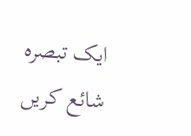ایک تبصرہ شائع کریں